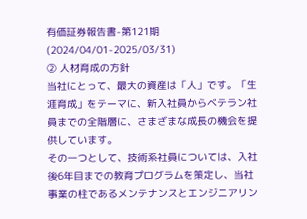有価証券報告書-第121期(2024/04/01-2025/03/31)
② 人材育成の方針
当社にとって、最大の資産は「人」です。「生涯育成」をテーマに、新入社員からベテラン社員までの全階層に、さまざまな成長の機会を提供しています。
その一つとして、技術系社員については、入社後6年目までの教育プログラムを策定し、当社事業の柱であるメンテナンスとエンジニアリン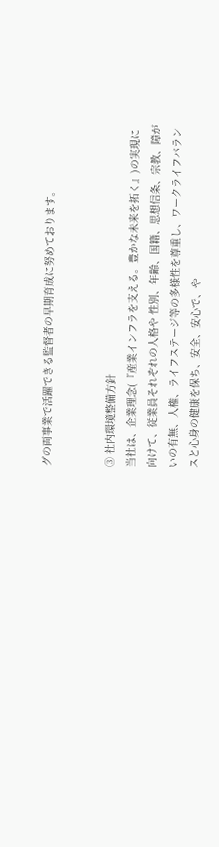グの両事業で活躍できる監督者の早期育成に努めております。


③ 社内環境整備方針
当社は、企業理念(『産業インフラを支える。豊かな未来を拓く』)の実現に向けて、従業員それぞれの人格や 性別、年齢、国籍、思想信条、宗教、障がいの有無、人権、ライフステージ等の多様性を尊重し、ワークライフバランスと心身の健康を保ち、安全、安心で、や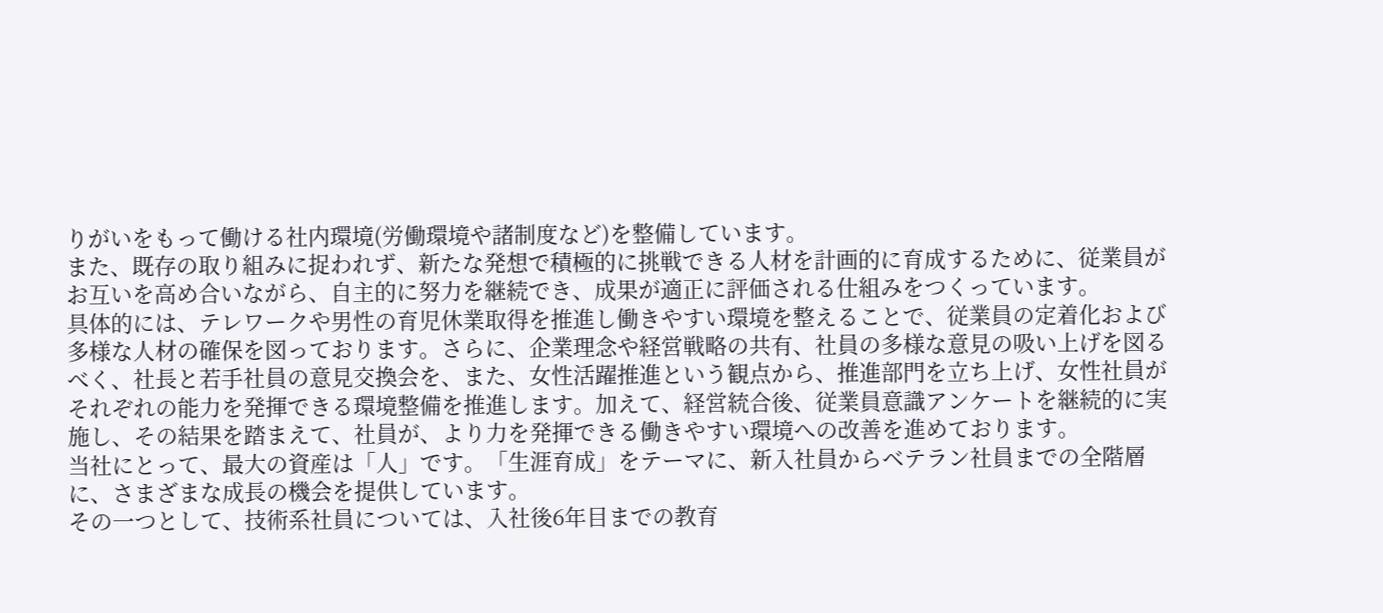りがいをもって働ける社内環境(労働環境や諸制度など)を整備しています。
また、既存の取り組みに捉われず、新たな発想で積極的に挑戦できる人材を計画的に育成するために、従業員がお互いを高め合いながら、自主的に努力を継続でき、成果が適正に評価される仕組みをつくっています。
具体的には、テレワークや男性の育児休業取得を推進し働きやすい環境を整えることで、従業員の定着化および多様な人材の確保を図っております。さらに、企業理念や経営戦略の共有、社員の多様な意見の吸い上げを図るべく、社長と若手社員の意見交換会を、また、女性活躍推進という観点から、推進部門を立ち上げ、女性社員がそれぞれの能力を発揮できる環境整備を推進します。加えて、経営統合後、従業員意識アンケートを継続的に実施し、その結果を踏まえて、社員が、より力を発揮できる働きやすい環境への改善を進めております。
当社にとって、最大の資産は「人」です。「生涯育成」をテーマに、新入社員からベテラン社員までの全階層に、さまざまな成長の機会を提供しています。
その一つとして、技術系社員については、入社後6年目までの教育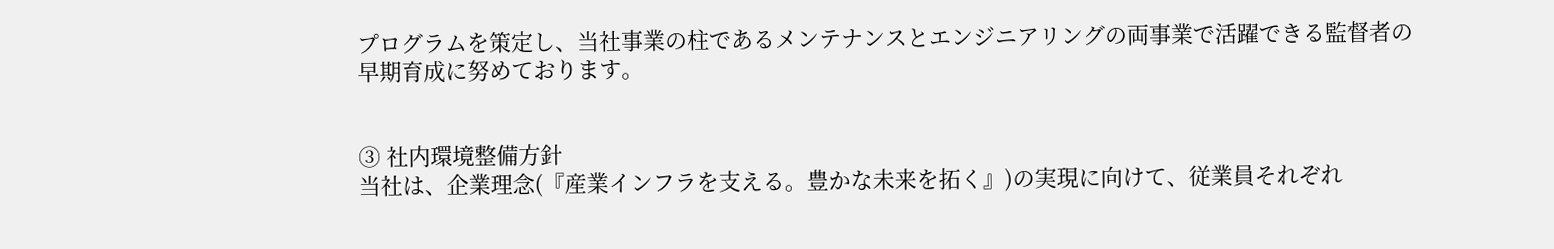プログラムを策定し、当社事業の柱であるメンテナンスとエンジニアリングの両事業で活躍できる監督者の早期育成に努めております。


③ 社内環境整備方針
当社は、企業理念(『産業インフラを支える。豊かな未来を拓く』)の実現に向けて、従業員それぞれ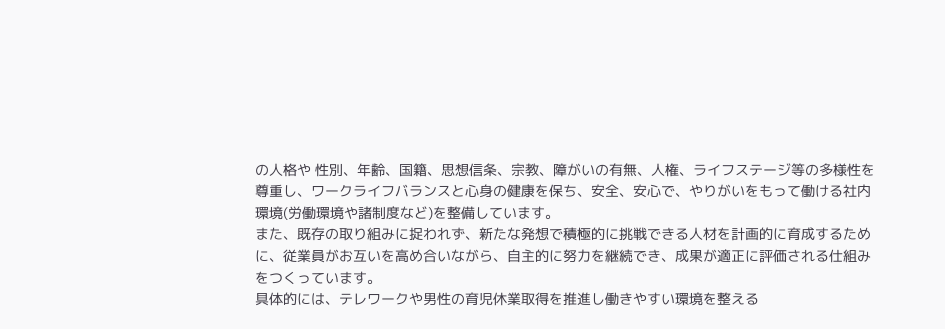の人格や 性別、年齢、国籍、思想信条、宗教、障がいの有無、人権、ライフステージ等の多様性を尊重し、ワークライフバランスと心身の健康を保ち、安全、安心で、やりがいをもって働ける社内環境(労働環境や諸制度など)を整備しています。
また、既存の取り組みに捉われず、新たな発想で積極的に挑戦できる人材を計画的に育成するために、従業員がお互いを高め合いながら、自主的に努力を継続でき、成果が適正に評価される仕組みをつくっています。
具体的には、テレワークや男性の育児休業取得を推進し働きやすい環境を整える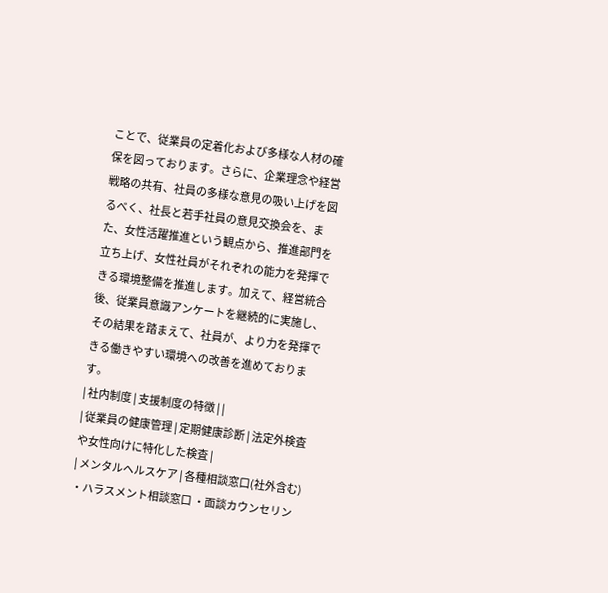ことで、従業員の定着化および多様な人材の確保を図っております。さらに、企業理念や経営戦略の共有、社員の多様な意見の吸い上げを図るべく、社長と若手社員の意見交換会を、また、女性活躍推進という観点から、推進部門を立ち上げ、女性社員がそれぞれの能力を発揮できる環境整備を推進します。加えて、経営統合後、従業員意識アンケートを継続的に実施し、その結果を踏まえて、社員が、より力を発揮できる働きやすい環境への改善を進めております。
| 社内制度 | 支援制度の特徴 | |
| 従業員の健康管理 | 定期健康診断 | 法定外検査や女性向けに特化した検査 |
| メンタルヘルスケア | 各種相談窓口(社外含む) ・ハラスメント相談窓口 ・面談カウンセリン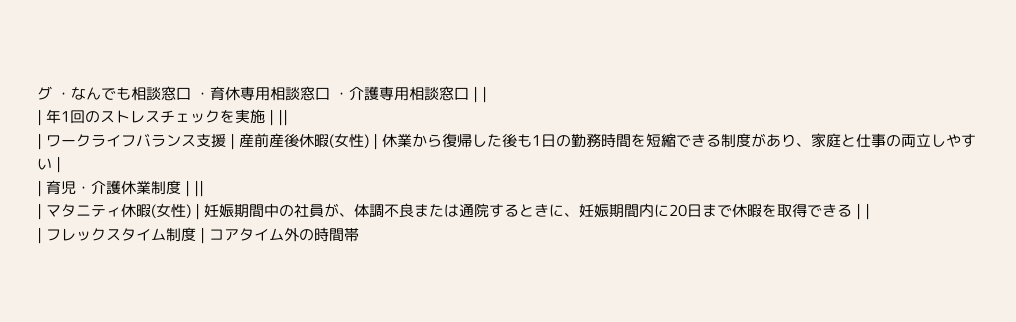グ ・なんでも相談窓口 ・育休専用相談窓口 ・介護専用相談窓口 | |
| 年1回のストレスチェックを実施 | ||
| ワークライフバランス支援 | 産前産後休暇(女性) | 休業から復帰した後も1日の勤務時間を短縮できる制度があり、家庭と仕事の両立しやすい |
| 育児・介護休業制度 | ||
| マタニティ休暇(女性) | 妊娠期間中の社員が、体調不良または通院するときに、妊娠期間内に20日まで休暇を取得できる | |
| フレックスタイム制度 | コアタイム外の時間帯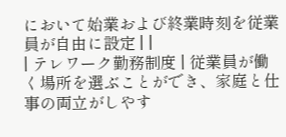において始業および終業時刻を従業員が自由に設定 | |
| テレワーク勤務制度 | 従業員が働く場所を選ぶことができ、家庭と仕事の両立がしやす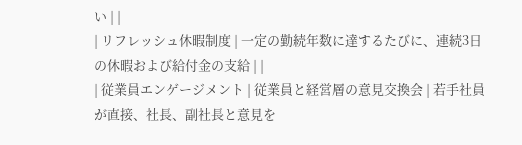い | |
| リフレッシュ休暇制度 | 一定の勤続年数に達するたびに、連続3日の休暇および給付金の支給 | |
| 従業員エンゲージメント | 従業員と経営層の意見交換会 | 若手社員が直接、社長、副社長と意見を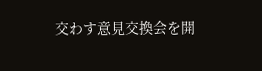交わす意見交換会を開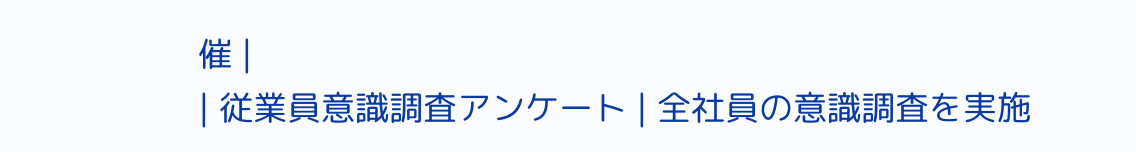催 |
| 従業員意識調査アンケート | 全社員の意識調査を実施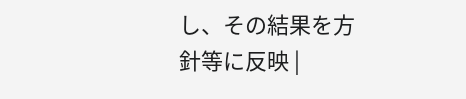し、その結果を方針等に反映 |